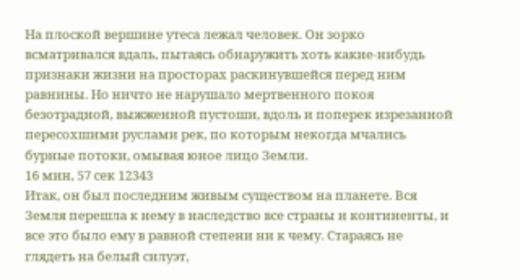На плоской вершине утеса лежал человек. Он зорко всматривался вдаль, пытаясь обнаружить хоть какие-нибудь признаки жизни на просторах раскинувшейся перед ним равнины. Но ничто не нарушало мертвенного покоя безотрадной, выжженной пустоши, вдоль и поперек изрезанной пересохшими руслами рек, по которым некогда мчались бурные потоки, омывая юное лицо Земли.
16 мин, 57 сек 12343
Итак, он был последним живым существом на планете. Вся Земля перешла к нему в наследство все страны и континенты, и все это было ему в равной степени ни к чему. Стараясь не глядеть на белый силуэт,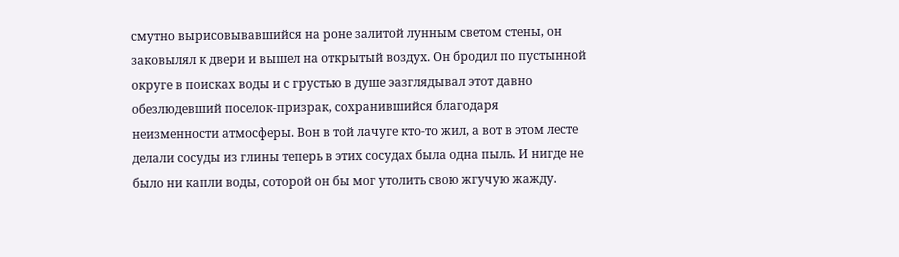смутно вырисовывавшийся на роне залитой лунным светом стены, он заковылял к двери и вышел на открытый воздух. Он бродил по пустынной округе в поисках воды и с грустью в душе эазглядывал этот давно обезлюдевший поселок-призрак, сохранившийся благодаря неизменности атмосферы. Вон в той лачуге кто-то жил, а вот в этом лесте делали сосуды из глины теперь в этих сосудах была одна пыль. И нигде не было ни капли воды, соторой он бы мог утолить свою жгучую жажду.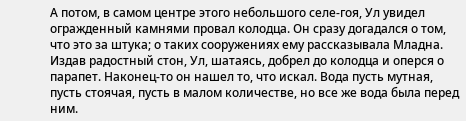А потом, в самом центре этого небольшого селе-гоя, Ул увидел огражденный камнями провал колодца. Он сразу догадался о том, что это за штука; о таких сооружениях ему рассказывала Младна. Издав радостный стон, Ул, шатаясь, добрел до колодца и оперся о парапет. Наконец-то он нашел то, что искал. Вода пусть мутная, пусть стоячая, пусть в малом количестве, но все же вода была перед ним.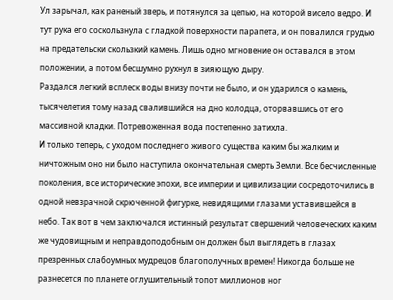Ул зарычал, как раненый зверь, и потянулся за цепью, на которой висело ведро. И тут рука его соскользнула с гладкой поверхности парапета, и он повалился грудью на предательски скользкий камень. Лишь одно мгновение он оставался в этом положении, а потом бесшумно рухнул в зияющую дыру.
Раздался легкий всплеск воды внизу почти не было, и он ударился о камень, тысячелетия тому назад свалившийся на дно колодца, оторвавшись от его массивной кладки. Потревоженная вода постепенно затихла.
И только теперь, с уходом последнего живого существа каким бы жалким и ничтожным оно ни было наступила окончательная смерть Земли. Все бесчисленные поколения, все исторические эпохи, все империи и цивилизации сосредоточились в одной невзрачной скрюченной фигурке, невидящими глазами уставившейся в небо. Так вот в чем заключался истинный результат свершений человеческих каким же чудовищным и неправдоподобным он должен был выглядеть в глазах презренных слабоумных мудрецов благополучных времен! Никогда больше не разнесется по планете оглушительный топот миллионов ног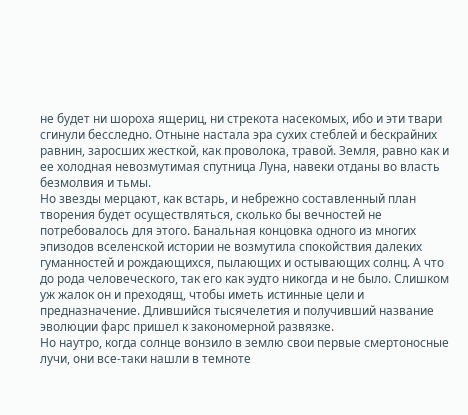не будет ни шороха ящериц, ни стрекота насекомых, ибо и эти твари сгинули бесследно. Отныне настала эра сухих стеблей и бескрайних равнин, заросших жесткой, как проволока, травой. Земля, равно как и ее холодная невозмутимая спутница Луна, навеки отданы во власть безмолвия и тьмы.
Но звезды мерцают, как встарь, и небрежно составленный план творения будет осуществляться, сколько бы вечностей не потребовалось для этого. Банальная концовка одного из многих эпизодов вселенской истории не возмутила спокойствия далеких гуманностей и рождающихся, пылающих и остывающих солнц. А что до рода человеческого, так его как эудто никогда и не было. Слишком уж жалок он и преходящ, чтобы иметь истинные цели и предназначение. Длившийся тысячелетия и получивший название эволюции фарс пришел к закономерной развязке.
Но наутро, когда солнце вонзило в землю свои первые смертоносные лучи, они все-таки нашли в темноте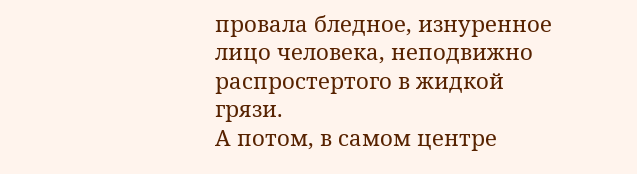провала бледное, изнуренное лицо человека, неподвижно распростертого в жидкой грязи.
А потом, в самом центре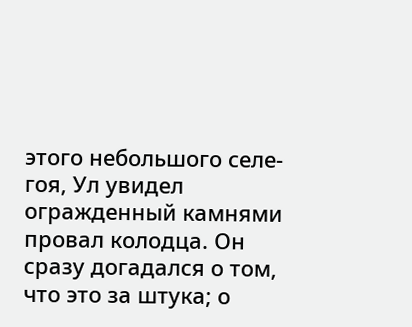этого небольшого селе-гоя, Ул увидел огражденный камнями провал колодца. Он сразу догадался о том, что это за штука; о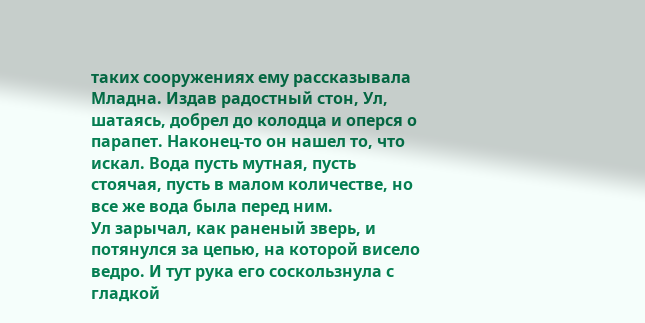таких сооружениях ему рассказывала Младна. Издав радостный стон, Ул, шатаясь, добрел до колодца и оперся о парапет. Наконец-то он нашел то, что искал. Вода пусть мутная, пусть стоячая, пусть в малом количестве, но все же вода была перед ним.
Ул зарычал, как раненый зверь, и потянулся за цепью, на которой висело ведро. И тут рука его соскользнула с гладкой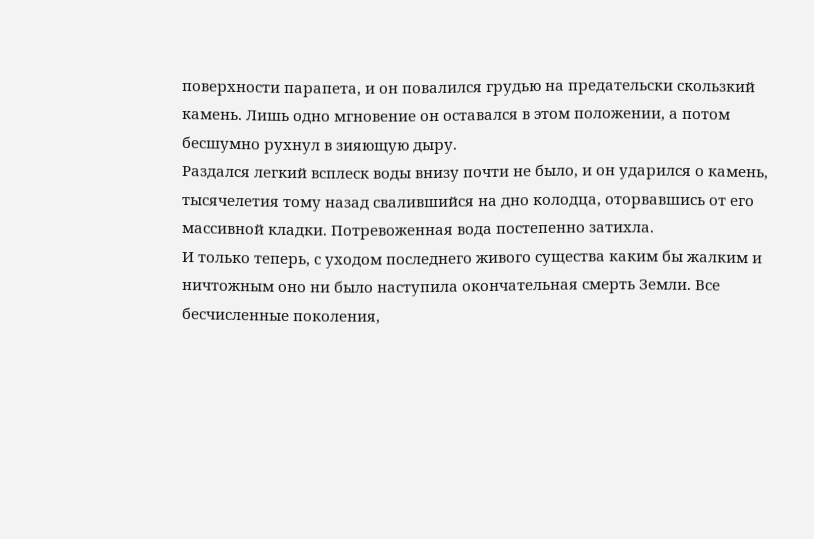поверхности парапета, и он повалился грудью на предательски скользкий камень. Лишь одно мгновение он оставался в этом положении, а потом бесшумно рухнул в зияющую дыру.
Раздался легкий всплеск воды внизу почти не было, и он ударился о камень, тысячелетия тому назад свалившийся на дно колодца, оторвавшись от его массивной кладки. Потревоженная вода постепенно затихла.
И только теперь, с уходом последнего живого существа каким бы жалким и ничтожным оно ни было наступила окончательная смерть Земли. Все бесчисленные поколения,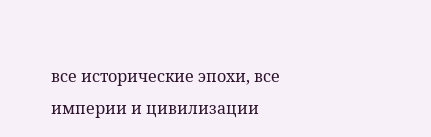все исторические эпохи, все империи и цивилизации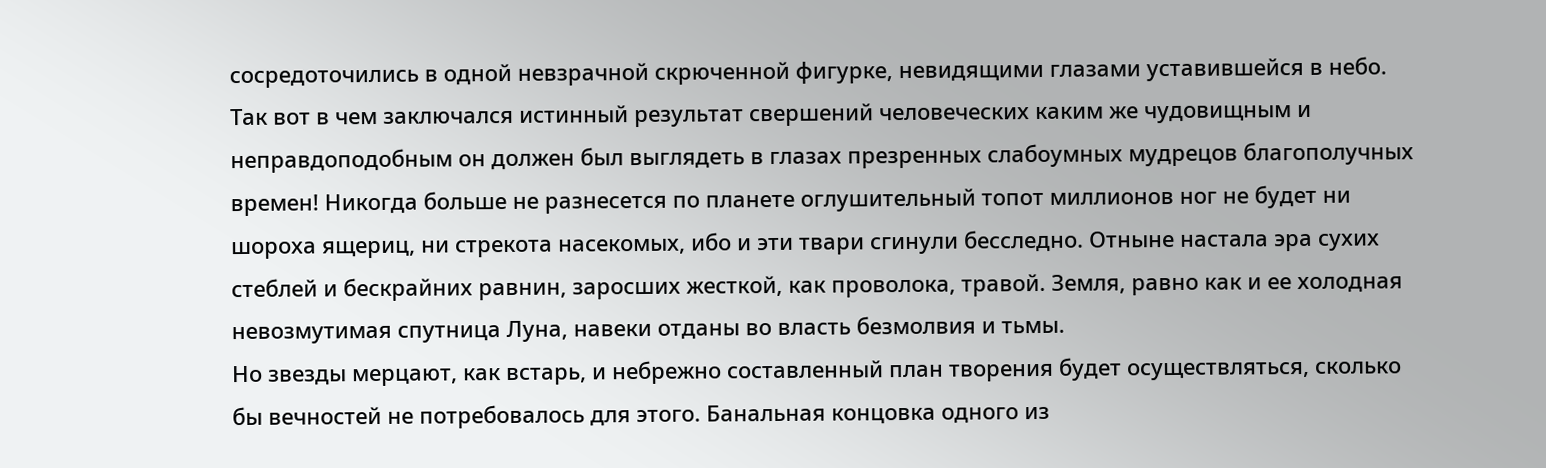сосредоточились в одной невзрачной скрюченной фигурке, невидящими глазами уставившейся в небо. Так вот в чем заключался истинный результат свершений человеческих каким же чудовищным и неправдоподобным он должен был выглядеть в глазах презренных слабоумных мудрецов благополучных времен! Никогда больше не разнесется по планете оглушительный топот миллионов ног не будет ни шороха ящериц, ни стрекота насекомых, ибо и эти твари сгинули бесследно. Отныне настала эра сухих стеблей и бескрайних равнин, заросших жесткой, как проволока, травой. Земля, равно как и ее холодная невозмутимая спутница Луна, навеки отданы во власть безмолвия и тьмы.
Но звезды мерцают, как встарь, и небрежно составленный план творения будет осуществляться, сколько бы вечностей не потребовалось для этого. Банальная концовка одного из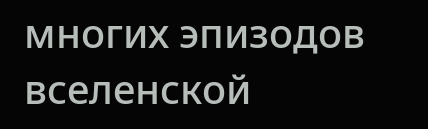многих эпизодов вселенской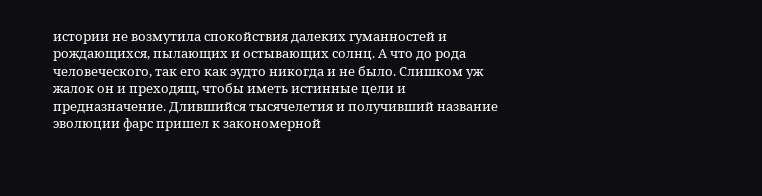истории не возмутила спокойствия далеких гуманностей и рождающихся, пылающих и остывающих солнц. А что до рода человеческого, так его как эудто никогда и не было. Слишком уж жалок он и преходящ, чтобы иметь истинные цели и предназначение. Длившийся тысячелетия и получивший название эволюции фарс пришел к закономерной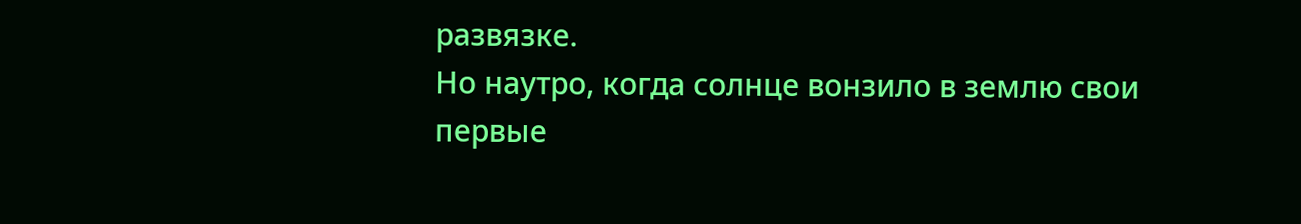развязке.
Но наутро, когда солнце вонзило в землю свои первые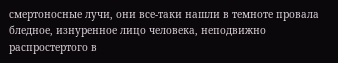смертоносные лучи, они все-таки нашли в темноте провала бледное, изнуренное лицо человека, неподвижно распростертого в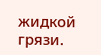жидкой грязи.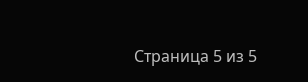Страница 5 из 5